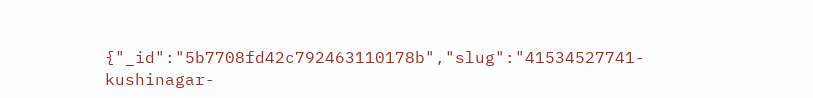{"_id":"5b7708fd42c792463110178b","slug":"41534527741-kushinagar-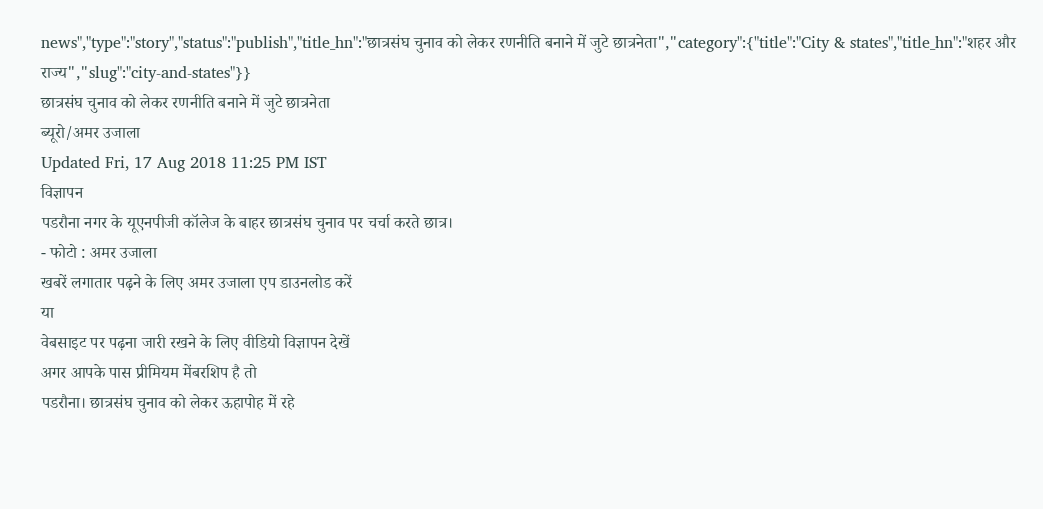news","type":"story","status":"publish","title_hn":"छात्रसंघ चुनाव को लेकर रणनीति बनाने में जुटे छात्रनेता","category":{"title":"City & states","title_hn":"शहर और राज्य","slug":"city-and-states"}}
छात्रसंघ चुनाव को लेकर रणनीति बनाने में जुटे छात्रनेता
ब्यूरो/अमर उजाला
Updated Fri, 17 Aug 2018 11:25 PM IST
विज्ञापन
पडरौना नगर के यूएनपीजी कॉलेज के बाहर छात्रसंघ चुनाव पर चर्चा करते छात्र।
- फोटो : अमर उजाला
खबरें लगातार पढ़ने के लिए अमर उजाला एप डाउनलोड करें
या
वेबसाइट पर पढ़ना जारी रखने के लिए वीडियो विज्ञापन देखें
अगर आपके पास प्रीमियम मेंबरशिप है तो
पडरौना। छात्रसंघ चुनाव को लेकर ऊहापोह में रहे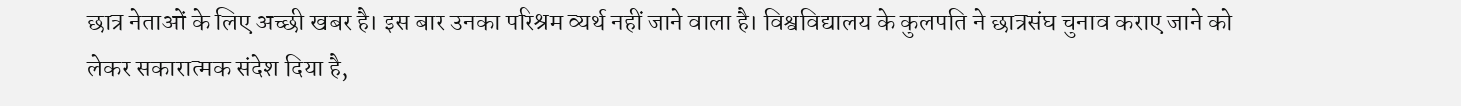छात्र नेताओं के लिए अच्छी खबर है। इस बार उनका परिश्रम व्यर्थ नहीं जाने वाला है। विश्वविद्यालय के कुलपति ने छात्रसंघ चुनाव कराए जाने को लेकर सकारात्मक संदेश दिया है,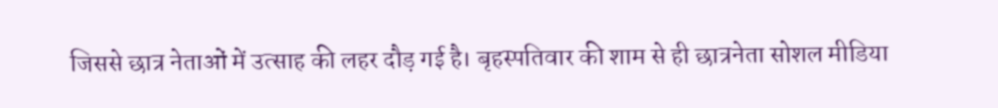जिससे छात्र नेताओं में उत्साह की लहर दौड़ गई है। बृहस्पतिवार की शाम से ही छात्रनेता सोशल मीडिया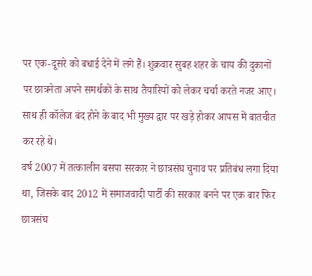पर एक-दूसरे को बधाई देने में लगे हैं। शुक्रवार सुबह शहर के चाय की दुकानों पर छात्रनेता अपने समर्थकों के साथ तैयारियों को लेकर चर्चा करते नजर आए। साथ ही कॉलेज बंद होने के बाद भी मुख्य द्वार पर खड़े होकर आपस में बातचीत कर रहे थे।
वर्ष 2007 में तत्कालीन बसपा सरकार ने छात्रसंघ चुनाव पर प्रतिबंध लगा दिया था, जिसके बाद 2012 में समाजवादी पार्टी की सरकार बनने पर एक बार फिर छात्रसंघ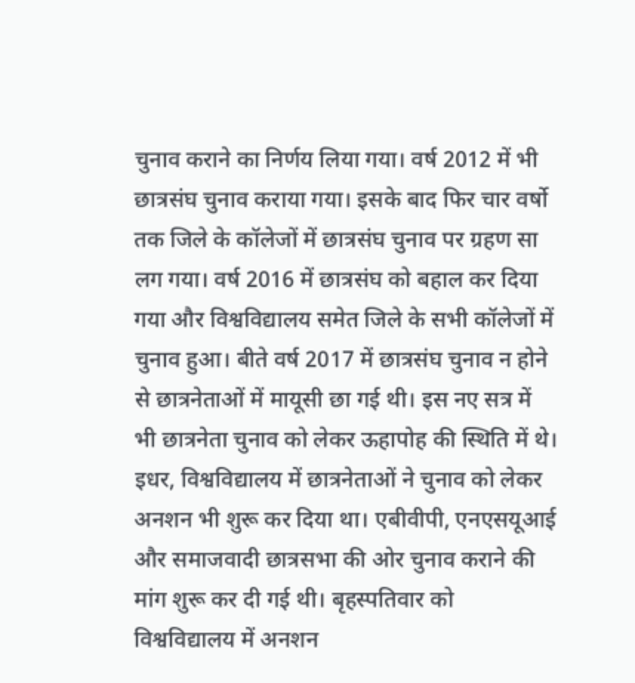चुनाव कराने का निर्णय लिया गया। वर्ष 2012 में भी छात्रसंघ चुनाव कराया गया। इसके बाद फिर चार वर्षो तक जिले के कॉलेजों में छात्रसंघ चुनाव पर ग्रहण सा लग गया। वर्ष 2016 में छात्रसंघ को बहाल कर दिया गया और विश्वविद्यालय समेत जिले के सभी कॉलेजों में चुनाव हुआ। बीते वर्ष 2017 में छात्रसंघ चुनाव न होने से छात्रनेताओं में मायूसी छा गई थी। इस नए सत्र में भी छात्रनेता चुनाव को लेकर ऊहापोह की स्थिति में थे। इधर, विश्वविद्यालय में छात्रनेताओं ने चुनाव को लेकर अनशन भी शुरू कर दिया था। एबीवीपी, एनएसयूआई और समाजवादी छात्रसभा की ओर चुनाव कराने की मांग शुरू कर दी गई थी। बृहस्पतिवार को विश्वविद्यालय में अनशन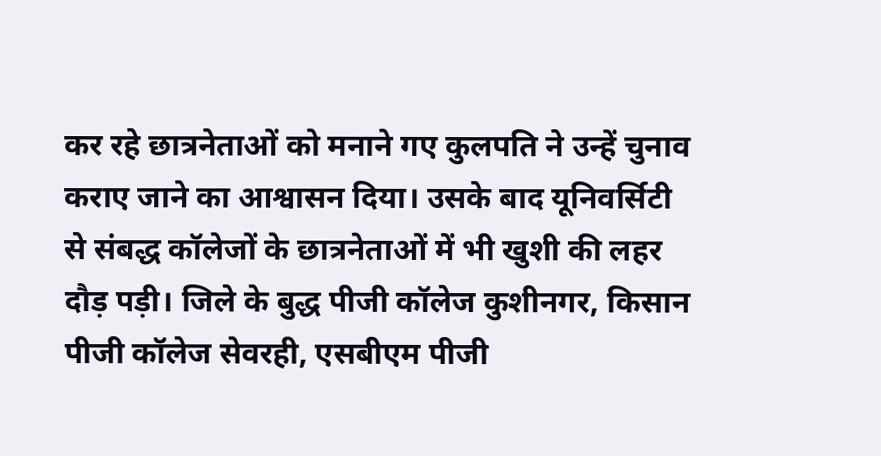कर रहे छात्रनेताओं को मनाने गए कुलपति ने उन्हें चुनाव कराए जाने का आश्वासन दिया। उसके बाद यूनिवर्सिटी से संबद्ध कॉलेजों के छात्रनेताओं में भी खुशी की लहर दौड़ पड़ी। जिले के बुद्ध पीजी कॉलेज कुशीनगर, किसान पीजी कॉलेज सेवरही, एसबीएम पीजी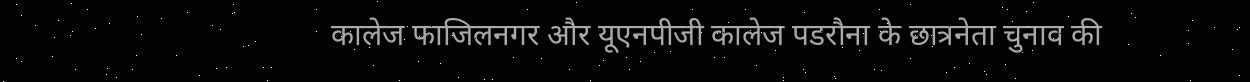कालेज फाजिलनगर और यूएनपीजी कालेज पडरौना के छात्रनेता चुनाव की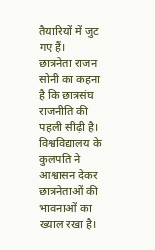तैयारियों में जुट गए हैं।
छात्रनेता राजन सोनी का कहना है कि छात्रसंघ राजनीति की पहली सीढ़ी है। विश्वविद्यालय के कुलपति ने आश्वासन देकर छात्रनेताओं की भावनाओं का ख्याल रखा है।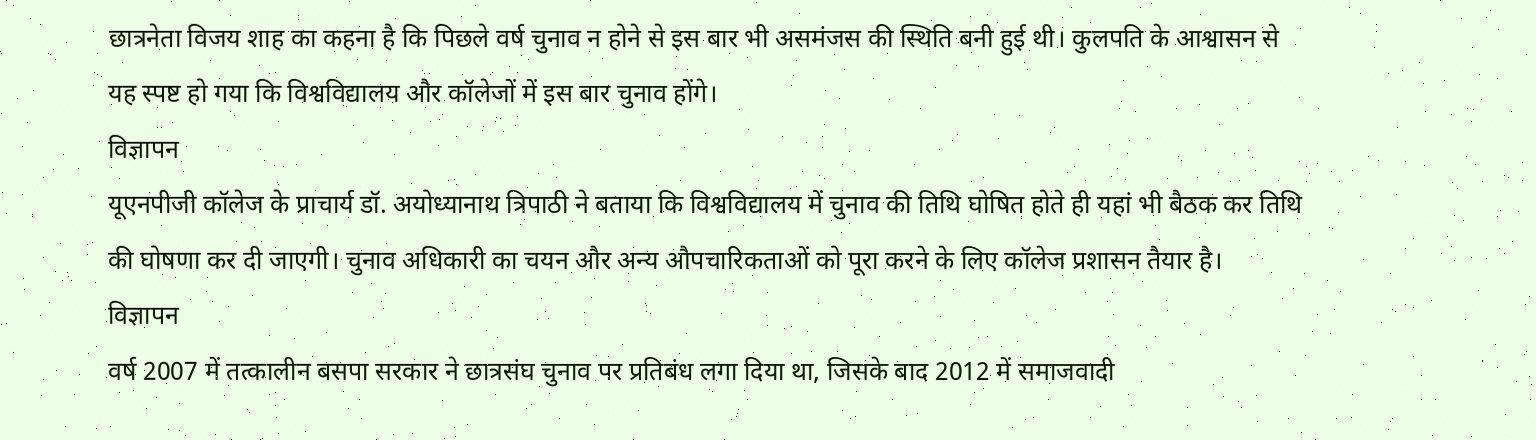छात्रनेता विजय शाह का कहना है कि पिछले वर्ष चुनाव न होने से इस बार भी असमंजस की स्थिति बनी हुई थी। कुलपति के आश्वासन से यह स्पष्ट हो गया कि विश्वविद्यालय और कॉलेजों में इस बार चुनाव होंगे।
विज्ञापन
यूएनपीजी कॉलेज के प्राचार्य डॉ. अयोध्यानाथ त्रिपाठी ने बताया कि विश्वविद्यालय में चुनाव की तिथि घोषित होते ही यहां भी बैठक कर तिथि की घोषणा कर दी जाएगी। चुनाव अधिकारी का चयन और अन्य औपचारिकताओं को पूरा करने के लिए कॉलेज प्रशासन तैयार है।
विज्ञापन
वर्ष 2007 में तत्कालीन बसपा सरकार ने छात्रसंघ चुनाव पर प्रतिबंध लगा दिया था, जिसके बाद 2012 में समाजवादी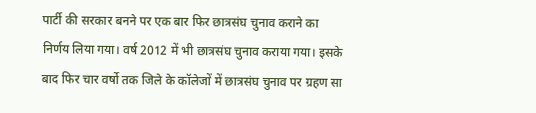पार्टी की सरकार बनने पर एक बार फिर छात्रसंघ चुनाव कराने का निर्णय लिया गया। वर्ष 2012 में भी छात्रसंघ चुनाव कराया गया। इसके बाद फिर चार वर्षो तक जिले के कॉलेजों में छात्रसंघ चुनाव पर ग्रहण सा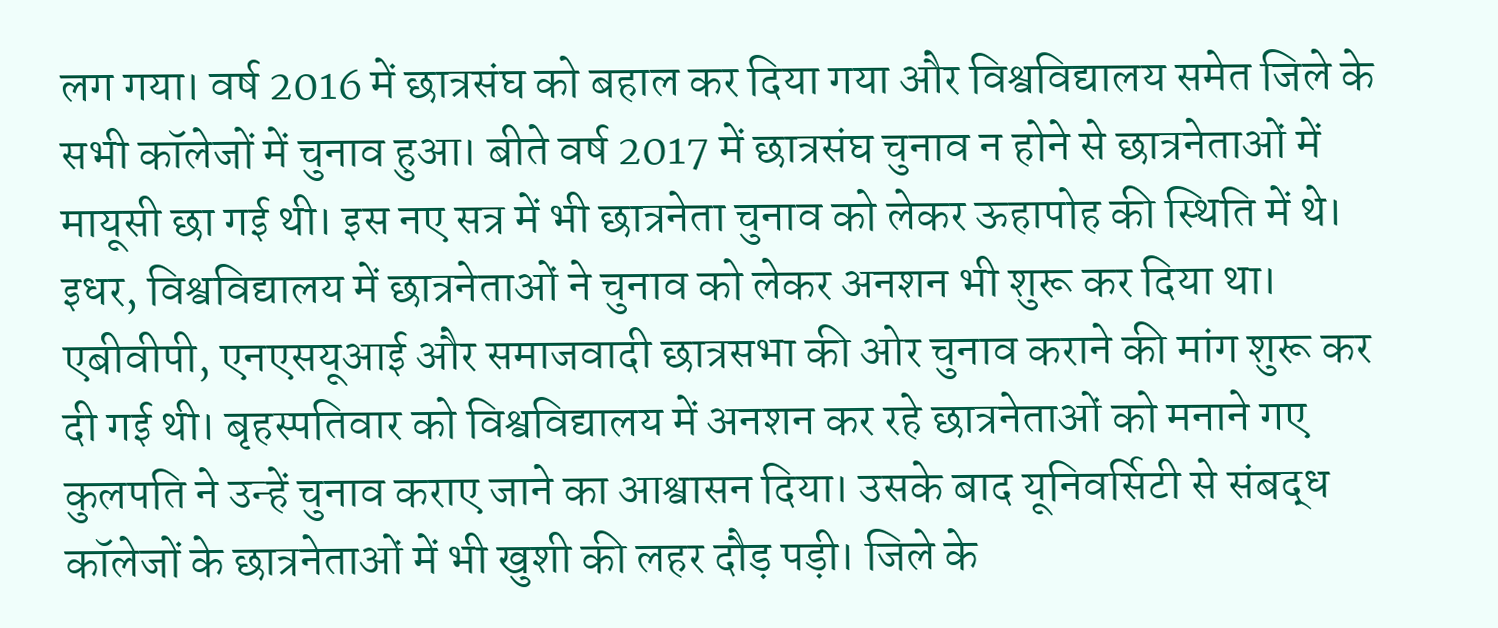लग गया। वर्ष 2016 में छात्रसंघ को बहाल कर दिया गया और विश्वविद्यालय समेत जिले के सभी कॉलेजों में चुनाव हुआ। बीते वर्ष 2017 में छात्रसंघ चुनाव न होने से छात्रनेताओं में मायूसी छा गई थी। इस नए सत्र में भी छात्रनेता चुनाव को लेकर ऊहापोह की स्थिति में थे। इधर, विश्वविद्यालय में छात्रनेताओं ने चुनाव को लेकर अनशन भी शुरू कर दिया था। एबीवीपी, एनएसयूआई और समाजवादी छात्रसभा की ओर चुनाव कराने की मांग शुरू कर दी गई थी। बृहस्पतिवार को विश्वविद्यालय में अनशन कर रहे छात्रनेताओं को मनाने गए कुलपति ने उन्हें चुनाव कराए जाने का आश्वासन दिया। उसके बाद यूनिवर्सिटी से संबद्ध कॉलेजों के छात्रनेताओं में भी खुशी की लहर दौड़ पड़ी। जिले के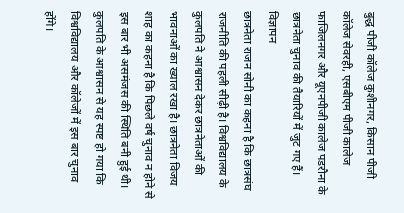बुद्ध पीजी कॉलेज कुशीनगर, किसान पीजी कॉलेज सेवरही, एसबीएम पीजी कालेज फाजिलनगर और यूएनपीजी कालेज पडरौना के छात्रनेता चुनाव की तैयारियों में जुट गए हैं।
विज्ञापन
छात्रनेता राजन सोनी का कहना है कि छात्रसंघ राजनीति की पहली सीढ़ी है। विश्वविद्यालय के कुलपति ने आश्वासन देकर छात्रनेताओं की भावनाओं का ख्याल रखा है। छात्रनेता विजय शाह का कहना है कि पिछले वर्ष चुनाव न होने से इस बार भी असमंजस की स्थिति बनी हुई थी। कुलपति के आश्वासन से यह स्पष्ट हो गया कि विश्वविद्यालय और कॉलेजों में इस बार चुनाव होंगे।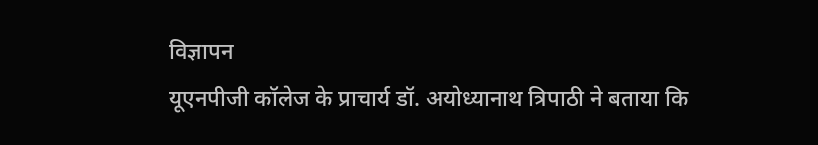विज्ञापन
यूएनपीजी कॉलेज के प्राचार्य डॉ. अयोध्यानाथ त्रिपाठी ने बताया कि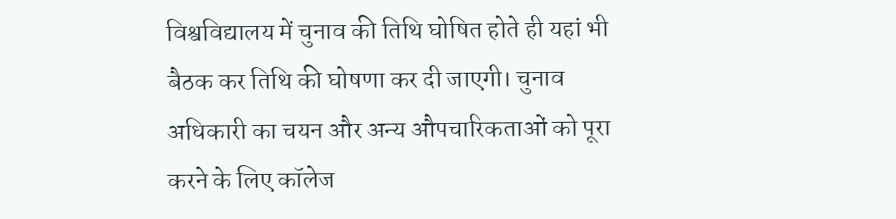विश्वविद्यालय में चुनाव की तिथि घोषित होते ही यहां भी बैठक कर तिथि की घोषणा कर दी जाएगी। चुनाव अधिकारी का चयन और अन्य औपचारिकताओं को पूरा करने के लिए कॉलेज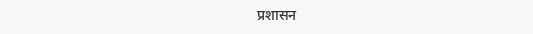प्रशासन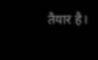तैयार है।